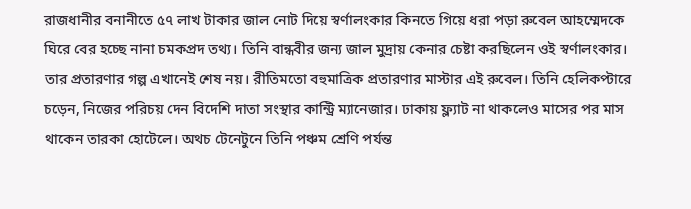রাজধানীর বনানীতে ৫৭ লাখ টাকার জাল নোট দিয়ে স্বর্ণালংকার কিনতে গিয়ে ধরা পড়া রুবেল আহম্মেদকে ঘিরে বের হচ্ছে নানা চমকপ্রদ তথ্য। তিনি বান্ধবীর জন্য জাল মুদ্রায় কেনার চেষ্টা করছিলেন ওই স্বর্ণালংকার। তার প্রতারণার গল্প এখানেই শেষ নয়। রীতিমতো বহুমাত্রিক প্রতারণার মাস্টার এই রুবেল। তিনি হেলিকপ্টারে চড়েন, নিজের পরিচয় দেন বিদেশি দাতা সংস্থার কান্ট্রি ম্যানেজার। ঢাকায় ফ্ল্যাট না থাকলেও মাসের পর মাস থাকেন তারকা হোটেলে। অথচ টেনেটুনে তিনি পঞ্চম শ্রেণি পর্যন্ত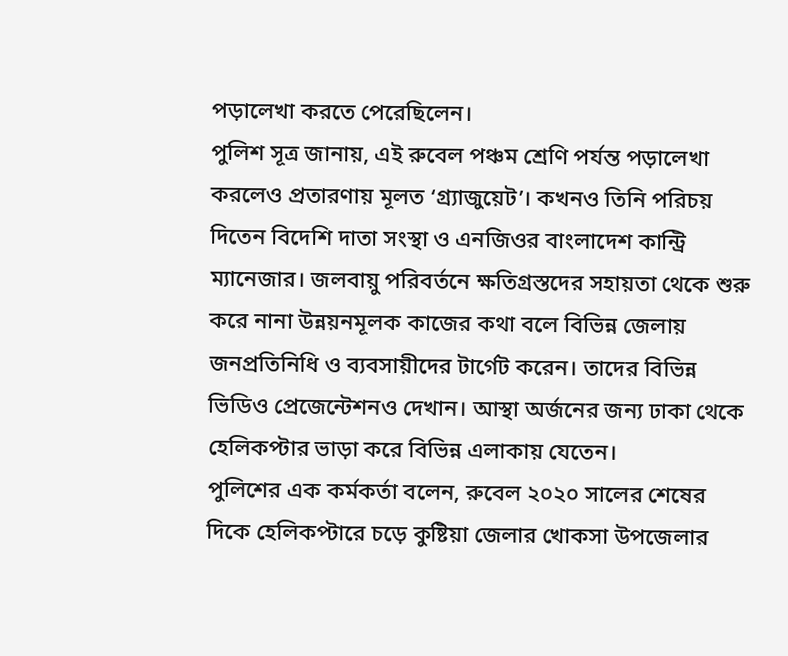পড়ালেখা করতে পেরেছিলেন।
পুলিশ সূত্র জানায়, এই রুবেল পঞ্চম শ্রেণি পর্যন্ত পড়ালেখা করলেও প্রতারণায় মূলত ‘গ্র্যাজুয়েট’। কখনও তিনি পরিচয় দিতেন বিদেশি দাতা সংস্থা ও এনজিওর বাংলাদেশ কান্ট্রি ম্যানেজার। জলবায়ু পরিবর্তনে ক্ষতিগ্রস্তদের সহায়তা থেকে শুরু করে নানা উন্নয়নমূলক কাজের কথা বলে বিভিন্ন জেলায় জনপ্রতিনিধি ও ব্যবসায়ীদের টার্গেট করেন। তাদের বিভিন্ন ভিডিও প্রেজেন্টেশনও দেখান। আস্থা অর্জনের জন্য ঢাকা থেকে হেলিকপ্টার ভাড়া করে বিভিন্ন এলাকায় যেতেন।
পুলিশের এক কর্মকর্তা বলেন, রুবেল ২০২০ সালের শেষের দিকে হেলিকপ্টারে চড়ে কুষ্টিয়া জেলার খোকসা উপজেলার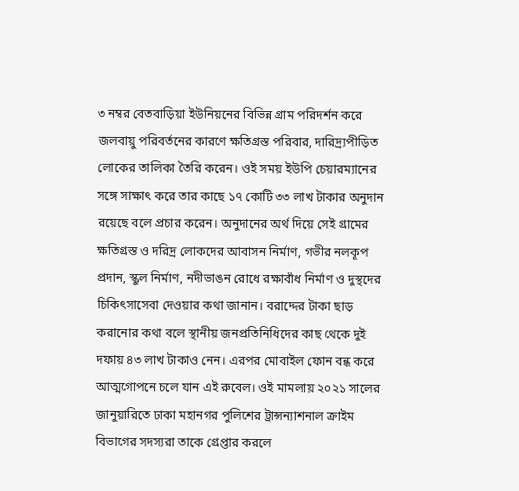৩ নম্বর বেতবাড়িয়া ইউনিয়নের বিভিন্ন গ্রাম পরিদর্শন করে জলবায়ু পরিবর্তনের কারণে ক্ষতিগ্রস্ত পরিবার, দারিদ্র্যপীড়িত লোকের তালিকা তৈরি করেন। ওই সময় ইউপি চেয়ারম্যানের সঙ্গে সাক্ষাৎ করে তার কাছে ১৭ কোটি ৩৩ লাখ টাকার অনুদান রয়েছে বলে প্রচার করেন। অনুদানের অর্থ দিয়ে সেই গ্রামের ক্ষতিগ্রস্ত ও দরিদ্র লোকদের আবাসন নির্মাণ, গভীর নলকূপ প্রদান, স্কুল নির্মাণ, নদীভাঙন রোধে রক্ষাবাঁধ নির্মাণ ও দুস্থদের চিকিৎসাসেবা দেওয়ার কথা জানান। বরাদ্দের টাকা ছাড় করানোর কথা বলে স্থানীয় জনপ্রতিনিধিদের কাছ থেকে দুই দফায় ৪৩ লাখ টাকাও নেন। এরপর মোবাইল ফোন বন্ধ করে আত্মগোপনে চলে যান এই রুবেল। ওই মামলায় ২০২১ সালের জানুয়ারিতে ঢাকা মহানগর পুলিশের ট্রান্সন্যাশনাল ক্রাইম বিভাগের সদস্যরা তাকে গ্রেপ্তার করলে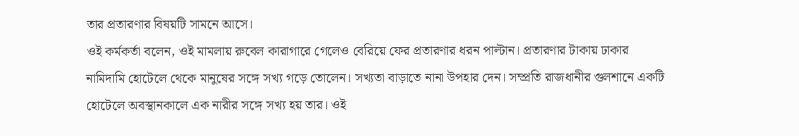তার প্রতারণার বিষয়টি সামনে আসে।
ওই কর্মকর্তা বলেন, ওই মামলায় রুবেল কারাগারে গেলেও বেরিয়ে ফের প্রতারণার ধরন পাল্টান। প্রতারণার টাকায় ঢাকার নামিদামি হোটেলে থেকে মানুষের সঙ্গে সখ্য গড়ে তোলেন। সখ্যতা বাড়াতে নানা উপহার দেন। সম্প্রতি রাজধানীর গুলশানে একটি হোটেলে অবস্থানকালে এক নারীর সঙ্গে সখ্য হয় তার। ওই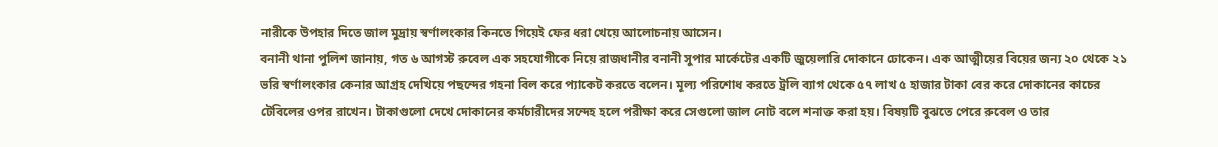নারীকে উপহার দিতে জাল মুদ্রায় স্বর্ণালংকার কিনতে গিয়েই ফের ধরা খেয়ে আলোচনায় আসেন।
বনানী থানা পুলিশ জানায়, গত ৬ আগস্ট রুবেল এক সহযোগীকে নিয়ে রাজধানীর বনানী সুপার মার্কেটের একটি জুয়েলারি দোকানে ঢোকেন। এক আত্মীয়ের বিয়ের জন্য ২০ থেকে ২১ ভরি স্বর্ণালংকার কেনার আগ্রহ দেখিয়ে পছন্দের গহনা বিল করে প্যাকেট করতে বলেন। মূল্য পরিশোধ করতে ট্রলি ব্যাগ থেকে ৫৭ লাখ ৫ হাজার টাকা বের করে দোকানের কাচের টেবিলের ওপর রাখেন। টাকাগুলো দেখে দোকানের কর্মচারীদের সন্দেহ হলে পরীক্ষা করে সেগুলো জাল নোট বলে শনাক্ত করা হয়। বিষয়টি বুঝতে পেরে রুবেল ও তার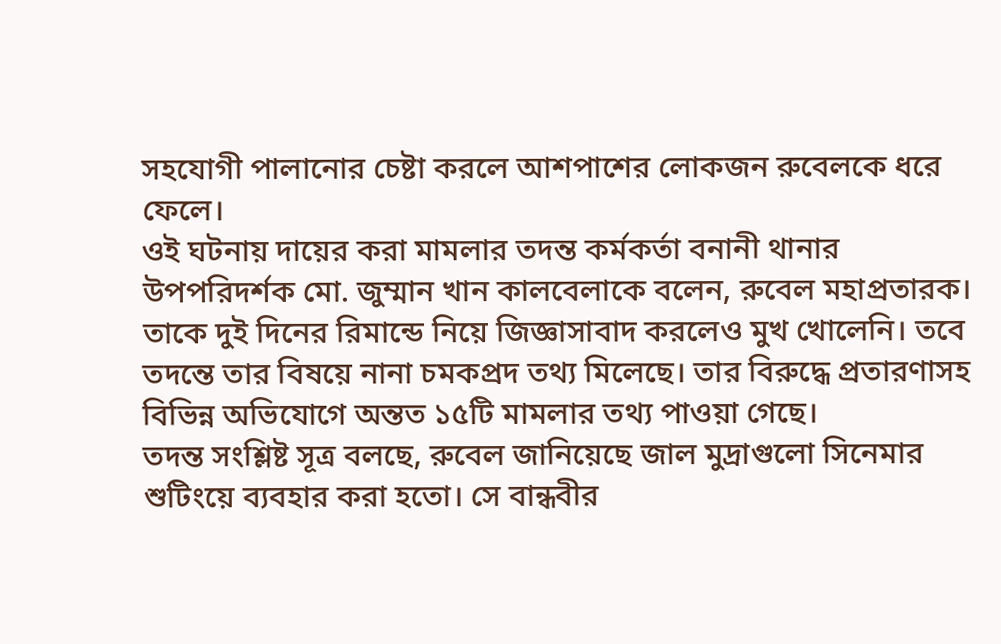সহযোগী পালানোর চেষ্টা করলে আশপাশের লোকজন রুবেলকে ধরে ফেলে।
ওই ঘটনায় দায়ের করা মামলার তদন্ত কর্মকর্তা বনানী থানার উপপরিদর্শক মো. জুম্মান খান কালবেলাকে বলেন, রুবেল মহাপ্রতারক। তাকে দুই দিনের রিমান্ডে নিয়ে জিজ্ঞাসাবাদ করলেও মুখ খোলেনি। তবে তদন্তে তার বিষয়ে নানা চমকপ্রদ তথ্য মিলেছে। তার বিরুদ্ধে প্রতারণাসহ বিভিন্ন অভিযোগে অন্তত ১৫টি মামলার তথ্য পাওয়া গেছে।
তদন্ত সংশ্লিষ্ট সূত্র বলছে, রুবেল জানিয়েছে জাল মুদ্রাগুলো সিনেমার শুটিংয়ে ব্যবহার করা হতো। সে বান্ধবীর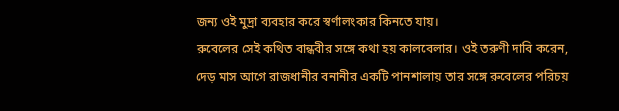জন্য ওই মুদ্রা ব্যবহার করে স্বর্ণালংকার কিনতে যায়।
রুবেলের সেই কথিত বান্ধবীর সঙ্গে কথা হয় কালবেলার। ওই তরুণী দাবি করেন, দেড় মাস আগে রাজধানীর বনানীর একটি পানশালায় তার সঙ্গে রুবেলের পরিচয়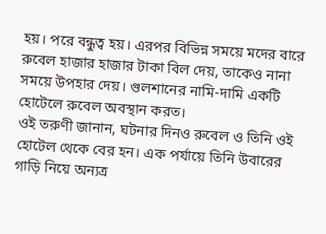হয়। পরে বন্ধুত্ব হয়। এরপর বিভিন্ন সময়ে মদের বারে রুবেল হাজার হাজার টাকা বিল দেয়, তাকেও নানা সময়ে উপহার দেয়। গুলশানের নামি-দামি একটি হোটেলে রুবেল অবস্থান করত।
ওই তরুণী জানান, ঘটনার দিনও রুবেল ও তিনি ওই হোটেল থেকে বের হন। এক পর্যায়ে তিনি উবারের গাড়ি নিয়ে অন্যত্র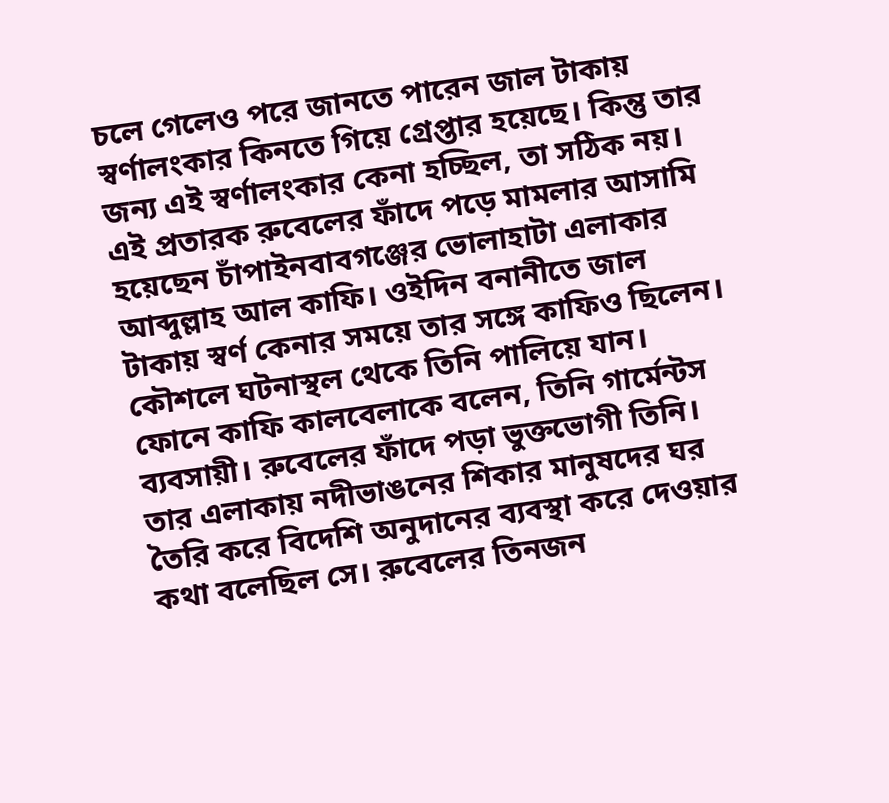চলে গেলেও পরে জানতে পারেন জাল টাকায় স্বর্ণালংকার কিনতে গিয়ে গ্রেপ্তার হয়েছে। কিন্তু তার জন্য এই স্বর্ণালংকার কেনা হচ্ছিল, তা সঠিক নয়।
এই প্রতারক রুবেলের ফাঁদে পড়ে মামলার আসামি হয়েছেন চাঁপাইনবাবগঞ্জের ভোলাহাটা এলাকার আব্দুল্লাহ আল কাফি। ওইদিন বনানীতে জাল টাকায় স্বর্ণ কেনার সময়ে তার সঙ্গে কাফিও ছিলেন। কৌশলে ঘটনাস্থল থেকে তিনি পালিয়ে যান।
ফোনে কাফি কালবেলাকে বলেন, তিনি গার্মেন্টস ব্যবসায়ী। রুবেলের ফাঁদে পড়া ভুক্তভোগী তিনি। তার এলাকায় নদীভাঙনের শিকার মানুষদের ঘর তৈরি করে বিদেশি অনুদানের ব্যবস্থা করে দেওয়ার কথা বলেছিল সে। রুবেলের তিনজন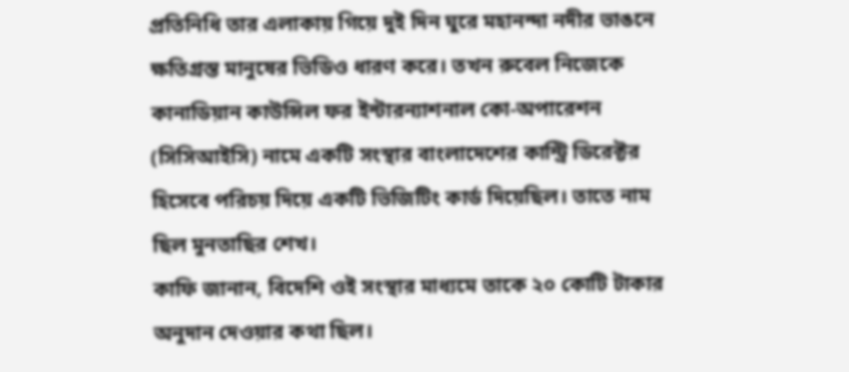প্রতিনিধি তার এলাকায় গিয়ে দুই দিন ঘুরে মহানন্দা নদীর ভাঙনে ক্ষতিগ্রস্ত মানুষের ভিডিও ধারণ করে। তখন রুবেল নিজেকে কানাডিয়ান কাউন্সিল ফর ইন্টারন্যাশনাল কো-অপারেশন (সিসিআইসি) নামে একটি সংস্থার বাংলাদেশের কান্ট্রি ডিরেক্টর হিসেবে পরিচয় দিয়ে একটি ভিজিটিং কার্ড দিয়েছিল। তাতে নাম ছিল মুনতাছির শেখ।
কাফি জানান, বিদেশি ওই সংস্থার মাধ্যমে তাকে ২০ কোটি টাকার অনুদান দেওয়ার কথা ছিল।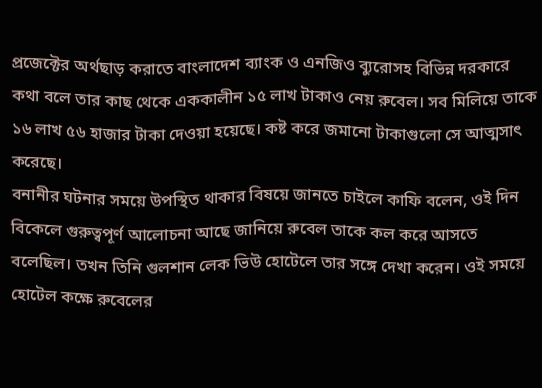প্রজেক্টের অর্থছাড় করাতে বাংলাদেশ ব্যাংক ও এনজিও ব্যুরোসহ বিভিন্ন দরকারে কথা বলে তার কাছ থেকে এককালীন ১৫ লাখ টাকাও নেয় রুবেল। সব মিলিয়ে তাকে ১৬ লাখ ৫৬ হাজার টাকা দেওয়া হয়েছে। কষ্ট করে জমানো টাকাগুলো সে আত্মসাৎ করেছে।
বনানীর ঘটনার সময়ে উপস্থিত থাকার বিষয়ে জানতে চাইলে কাফি বলেন, ওই দিন বিকেলে গুরুত্বপূর্ণ আলোচনা আছে জানিয়ে রুবেল তাকে কল করে আসতে বলেছিল। তখন তিনি গুলশান লেক ভিউ হোটেলে তার সঙ্গে দেখা করেন। ওই সময়ে হোটেল কক্ষে রুবেলের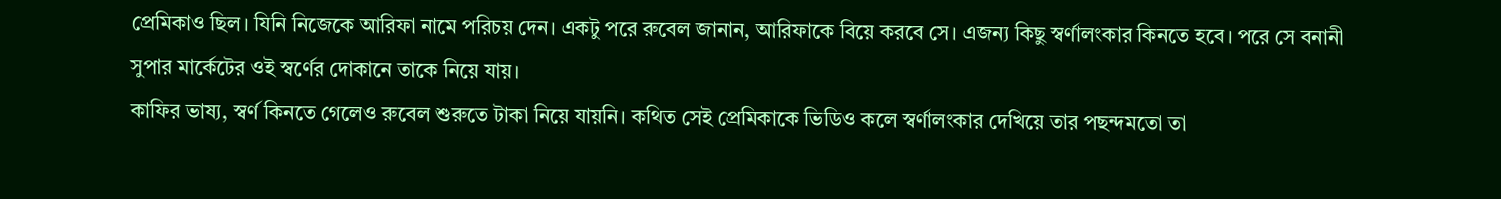প্রেমিকাও ছিল। যিনি নিজেকে আরিফা নামে পরিচয় দেন। একটু পরে রুবেল জানান, আরিফাকে বিয়ে করবে সে। এজন্য কিছু স্বর্ণালংকার কিনতে হবে। পরে সে বনানী সুপার মার্কেটের ওই স্বর্ণের দোকানে তাকে নিয়ে যায়।
কাফির ভাষ্য, স্বর্ণ কিনতে গেলেও রুবেল শুরুতে টাকা নিয়ে যায়নি। কথিত সেই প্রেমিকাকে ভিডিও কলে স্বর্ণালংকার দেখিয়ে তার পছন্দমতো তা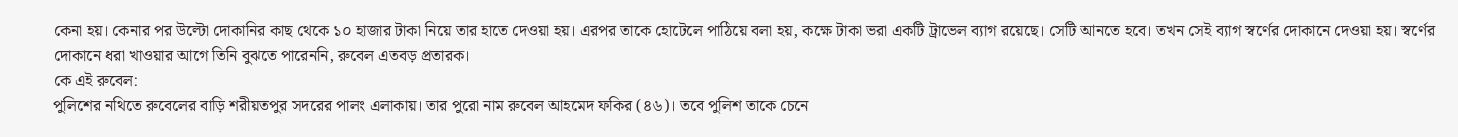কেনা হয়। কেনার পর উল্টো দোকানির কাছ থেকে ১০ হাজার টাকা নিয়ে তার হাতে দেওয়া হয়। এরপর তাকে হোটেলে পাঠিয়ে বলা হয়, কক্ষে টাকা ভরা একটি ট্রাভেল ব্যাগ রয়েছে। সেটি আনতে হবে। তখন সেই ব্যাগ স্বর্ণের দোকানে দেওয়া হয়। স্বর্ণের দোকানে ধরা খাওয়ার আগে তিনি বুঝতে পারেননি, রুবেল এতবড় প্রতারক।
কে এই রুবেল:
পুলিশের নথিতে রুবেলের বাড়ি শরীয়তপুর সদরের পালং এলাকায়। তার পুরো নাম রুবেল আহমেদ ফকির (৪৬)। তবে পুলিশ তাকে চেনে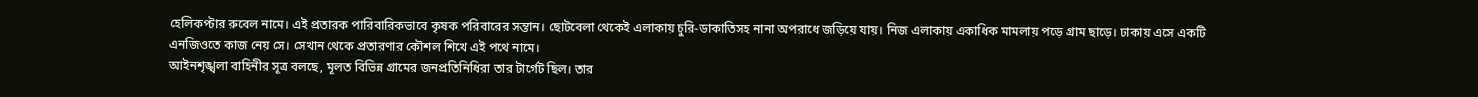হেলিকপ্টার রুবেল নামে। এই প্রতারক পারিবারিকভাবে কৃষক পরিবারের সন্তান। ছোটবেলা থেকেই এলাকায় চুরি-ডাকাতিসহ নানা অপরাধে জড়িয়ে যায়। নিজ এলাকায় একাধিক মামলায় পড়ে গ্রাম ছাড়ে। ঢাকায় এসে একটি এনজিওতে কাজ নেয় সে। সেখান থেকে প্রতারণার কৌশল শিখে এই পথে নামে।
আইনশৃঙ্খলা বাহিনীর সূত্র বলছে, মূলত বিভিন্ন গ্রামের জনপ্রতিনিধিরা তার টার্গেট ছিল। তার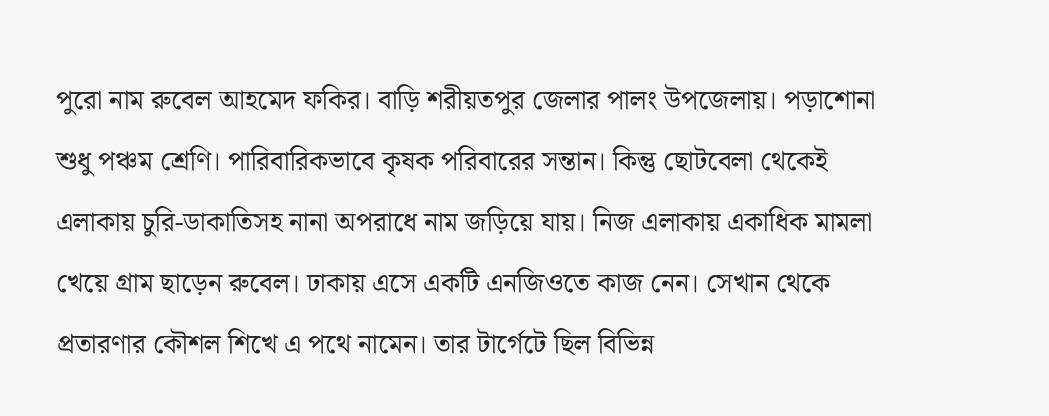পুরো নাম রুবেল আহমেদ ফকির। বাড়ি শরীয়তপুর জেলার পালং উপজেলায়। পড়াশোনা শুধু পঞ্চম শ্রেণি। পারিবারিকভাবে কৃষক পরিবারের সন্তান। কিন্তু ছোটবেলা থেকেই এলাকায় চুরি-ডাকাতিসহ নানা অপরাধে নাম জড়িয়ে যায়। নিজ এলাকায় একাধিক মামলা খেয়ে গ্রাম ছাড়েন রুবেল। ঢাকায় এসে একটি এনজিওতে কাজ নেন। সেখান থেকে প্রতারণার কৌশল শিখে এ পথে নামেন। তার টার্গেটে ছিল বিভিন্ন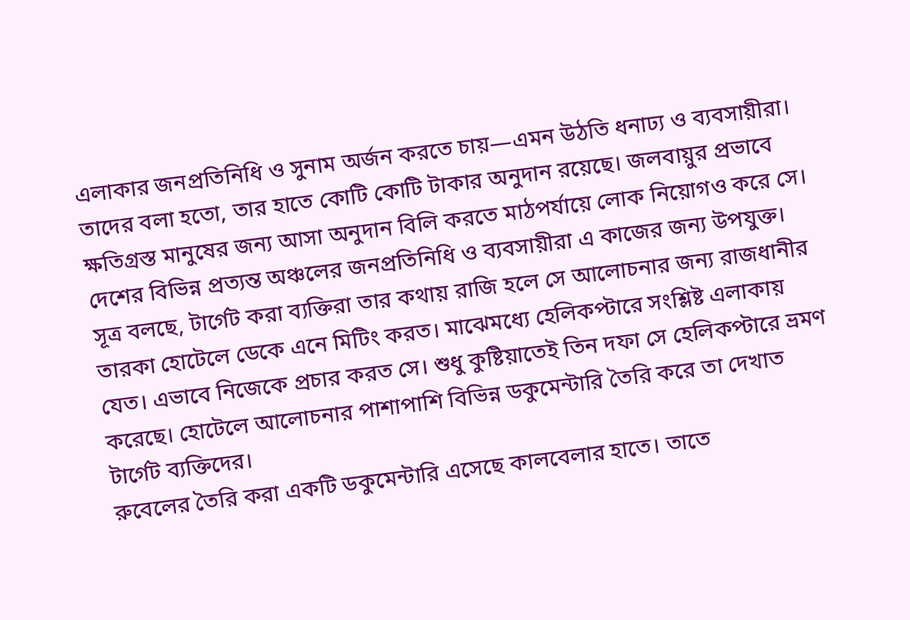এলাকার জনপ্রতিনিধি ও সুনাম অর্জন করতে চায়—এমন উঠতি ধনাঢ্য ও ব্যবসায়ীরা। তাদের বলা হতো, তার হাতে কোটি কোটি টাকার অনুদান রয়েছে। জলবায়ুর প্রভাবে ক্ষতিগ্রস্ত মানুষের জন্য আসা অনুদান বিলি করতে মাঠপর্যায়ে লোক নিয়োগও করে সে। দেশের বিভিন্ন প্রত্যন্ত অঞ্চলের জনপ্রতিনিধি ও ব্যবসায়ীরা এ কাজের জন্য উপযুক্ত।
সূত্র বলছে, টার্গেট করা ব্যক্তিরা তার কথায় রাজি হলে সে আলোচনার জন্য রাজধানীর তারকা হোটেলে ডেকে এনে মিটিং করত। মাঝেমধ্যে হেলিকপ্টারে সংশ্লিষ্ট এলাকায় যেত। এভাবে নিজেকে প্রচার করত সে। শুধু কুষ্টিয়াতেই তিন দফা সে হেলিকপ্টারে ভ্রমণ করেছে। হোটেলে আলোচনার পাশাপাশি বিভিন্ন ডকুমেন্টারি তৈরি করে তা দেখাত টার্গেট ব্যক্তিদের।
রুবেলের তৈরি করা একটি ডকুমেন্টারি এসেছে কালবেলার হাতে। তাতে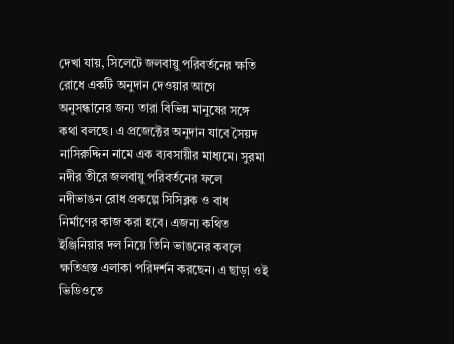দেখা যায়, সিলেটে জলবায়ু পরিবর্তনের ক্ষতি রোধে একটি অনুদান দেওয়ার আগে অনুসন্ধানের জন্য তারা বিভিন্ন মানুষের সঙ্গে কথা বলছে। এ প্রজেক্টের অনুদান যাবে সৈয়দ নাসিরুদ্দিন নামে এক ব্যবসায়ীর মাধ্যমে। সুরমা নদীর তীরে জলবায়ু পরিবর্তনের ফলে নদীভাঙন রোধ প্রকল্পে সিসিব্লক ও বাধ নির্মাণের কাজ করা হবে। এজন্য কথিত ইঞ্জিনিয়ার দল নিয়ে তিনি ভাঙনের কবলে ক্ষতিগ্রস্ত এলাকা পরিদর্শন করছেন। এ ছাড়া ওই ভিডিওতে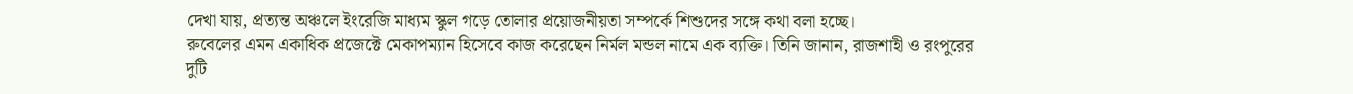দেখা যায়, প্রত্যন্ত অঞ্চলে ইংরেজি মাধ্যম স্কুল গড়ে তোলার প্রয়োজনীয়তা সম্পর্কে শিশুদের সঙ্গে কথা বলা হচ্ছে।
রুবেলের এমন একাধিক প্রজেক্টে মেকাপম্যান হিসেবে কাজ করেছেন নির্মল মন্ডল নামে এক ব্যক্তি। তিনি জানান, রাজশাহী ও রংপুরের দুটি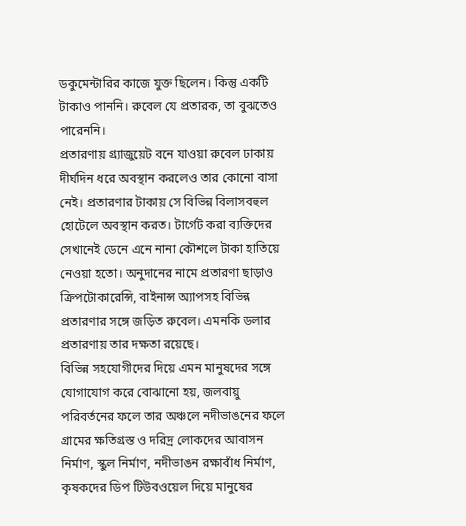ডকুমেন্টারির কাজে যুক্ত ছিলেন। কিন্তু একটি টাকাও পাননি। রুবেল যে প্রতারক, তা বুঝতেও পারেননি।
প্রতারণায় গ্র্যাজুয়েট বনে যাওয়া রুবেল ঢাকায় দীর্ঘদিন ধরে অবস্থান করলেও তার কোনো বাসা নেই। প্রতারণার টাকায় সে বিভিন্ন বিলাসবহুল হোটেলে অবস্থান করত। টার্গেট করা ব্যক্তিদের সেখানেই ডেনে এনে নানা কৌশলে টাকা হাতিয়ে নেওয়া হতো। অনুদানের নামে প্রতারণা ছাড়াও ক্রিপটোকারেন্সি, বাইনান্স অ্যাপসহ বিভিন্ন প্রতারণার সঙ্গে জড়িত রুবেল। এমনকি ডলার প্রতারণায় তার দক্ষতা রয়েছে।
বিভিন্ন সহযোগীদের দিয়ে এমন মানুষদের সঙ্গে যোগাযোগ করে বোঝানো হয়, জলবায়ু পরিবর্তনের ফলে তার অঞ্চলে নদীভাঙনের ফলে গ্রামের ক্ষতিগ্রস্ত ও দরিদ্র লোকদের আবাসন নির্মাণ, স্কুল নির্মাণ, নদীভাঙন রক্ষাবাঁধ নির্মাণ, কৃষকদের ডিপ টিউবওয়েল দিয়ে মানুষের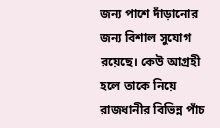জন্য পাশে দাঁড়ানোর জন্য বিশাল সুযোগ রয়েছে। কেউ আগ্রহী হলে তাকে নিয়ে রাজধানীর বিভিন্ন পাঁচ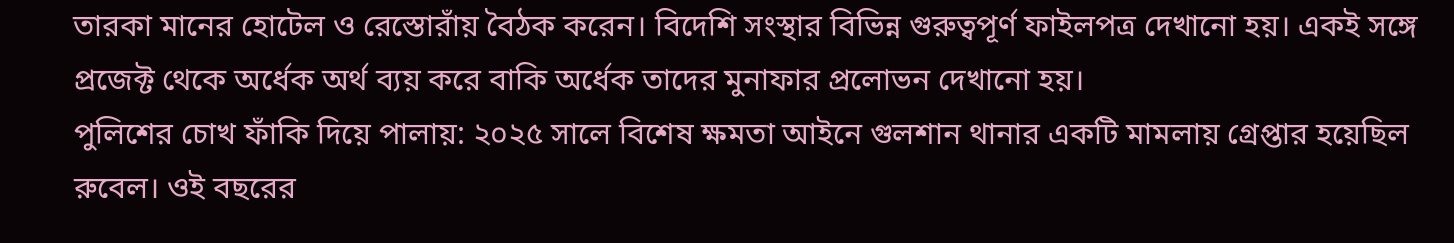তারকা মানের হোটেল ও রেস্তোরাঁয় বৈঠক করেন। বিদেশি সংস্থার বিভিন্ন গুরুত্বপূর্ণ ফাইলপত্র দেখানো হয়। একই সঙ্গে প্রজেক্ট থেকে অর্ধেক অর্থ ব্যয় করে বাকি অর্ধেক তাদের মুনাফার প্রলোভন দেখানো হয়।
পুলিশের চোখ ফাঁকি দিয়ে পালায়: ২০২৫ সালে বিশেষ ক্ষমতা আইনে গুলশান থানার একটি মামলায় গ্রেপ্তার হয়েছিল রুবেল। ওই বছরের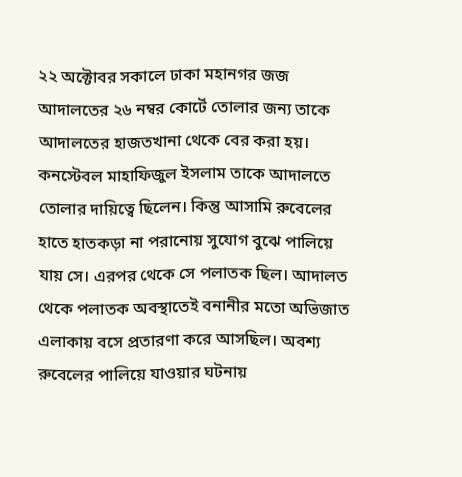২২ অক্টোবর সকালে ঢাকা মহানগর জজ আদালতের ২৬ নম্বর কোর্টে তোলার জন্য তাকে আদালতের হাজতখানা থেকে বের করা হয়। কনস্টেবল মাহাফিজুল ইসলাম তাকে আদালতে তোলার দায়িত্বে ছিলেন। কিন্তু আসামি রুবেলের হাতে হাতকড়া না পরানোয় সুযোগ বুঝে পালিয়ে যায় সে। এরপর থেকে সে পলাতক ছিল। আদালত থেকে পলাতক অবস্থাতেই বনানীর মতো অভিজাত এলাকায় বসে প্রতারণা করে আসছিল। অবশ্য রুবেলের পালিয়ে যাওয়ার ঘটনায়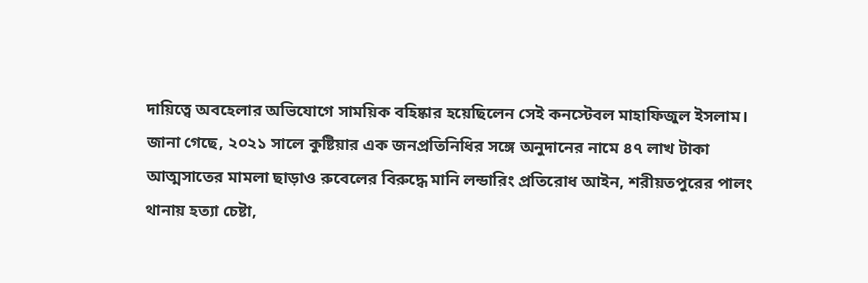দায়িত্বে অবহেলার অভিযোগে সাময়িক বহিষ্কার হয়েছিলেন সেই কনস্টেবল মাহাফিজুল ইসলাম।
জানা গেছে, ২০২১ সালে কুষ্টিয়ার এক জনপ্রতিনিধির সঙ্গে অনুদানের নামে ৪৭ লাখ টাকা আত্মসাতের মামলা ছাড়াও রুবেলের বিরুদ্ধে মানি লন্ডারিং প্রতিরোধ আইন, শরীয়তপুরের পালং থানায় হত্যা চেষ্টা,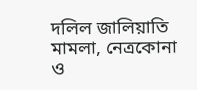দলিল জালিয়াতি মামলা, নেত্রকোনা ও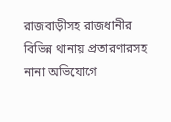রাজবাড়ীসহ রাজধানীর বিভিন্ন থানায় প্রতারণারসহ নানা অভিযোগে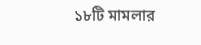১৮টি মামলার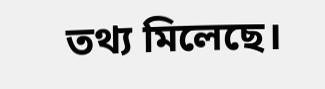তথ্য মিলেছে।